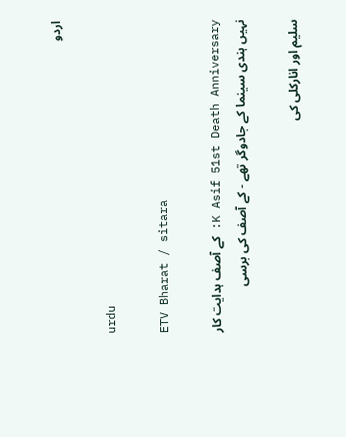اردو

urdu

ETV Bharat / sitara

K Asif 51st Death Anniversary: کے آصف ہدایت کار نہیں ہندی سینما کے جادوگر تھے - کے آصف کی برسی

سلیم اور انارکلی کی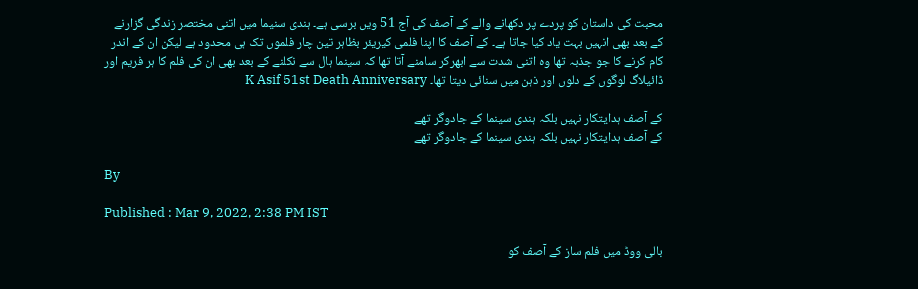محبت کی داستان کو پردے پر دکھانے والے کے آصف کی آج 51 ویں برسی ہے۔ ہندی سنیما میں اتنی مختصر زندگی گزارنے کے بعد بھی انہیں بہت یاد کیا جاتا ہے۔ کے آصف کا اپنا فلمی کیریئر بظاہر تین چار فلموں تک ہی محدود ہے لیکن ان کے اندر کام کرنے کا جو جذبہ تھا وہ اتنی شدت سے ابھرکر سامنے آتا تھا کہ سینما ہال سے نکلنے کے بعد بھی ان کی فلم کا ہر فریم اور ڈائیلاگ لوگوں کے دلوں اور ذہن میں سنائی دیتا تھا۔ K Asif 51st Death Anniversary

کے آصف ہدایتکار نہیں بلکہ ہندی سینما کے جادوگر تھے
کے آصف ہدایتکار نہیں بلکہ ہندی سینما کے جادوگر تھے

By

Published : Mar 9, 2022, 2:38 PM IST

بالی ووڈ میں فلم ساز کے آصف کو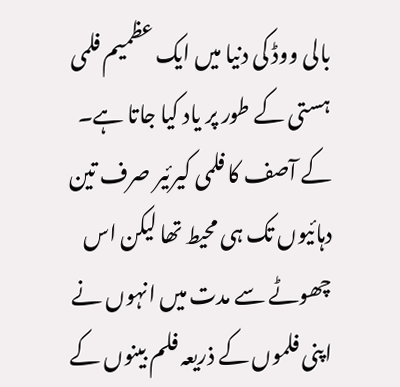بالی ووڈ کی دنیا میں ایک عظمیم فلمی ہستی کے طور پر یاد کیا جاتا ہے۔ کے آصف کا فلمی کیرئیر صرف تین دہائیوں تک ہی محیط تھا لیکن اس چھوٹے سے مدت میں انہوں نے اپنی فلموں کے ذریعہ فلم بینوں کے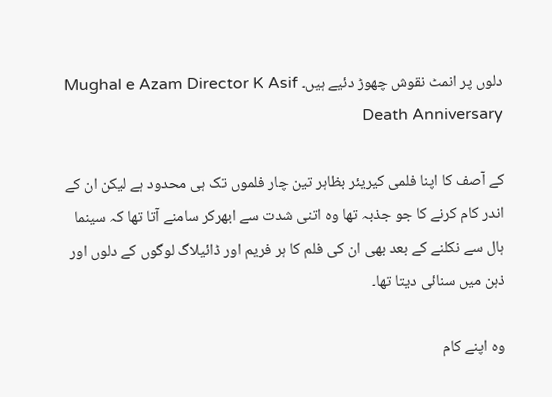دلوں پر انمٹ نقوش چھوڑ دئیے ہیں۔ Mughal e Azam Director K Asif Death Anniversary

کے آصف کا اپنا فلمی کیریئر بظاہر تین چار فلموں تک ہی محدود ہے لیکن ان کے اندر کام کرنے کا جو جذبہ تھا وہ اتنی شدت سے ابھرکر سامنے آتا تھا کہ سینما ہال سے نکلنے کے بعد بھی ان کی فلم کا ہر فریم اور ڈائیلاگ لوگوں کے دلوں اور ذہن میں سنائی دیتا تھا۔

وہ اپنے کام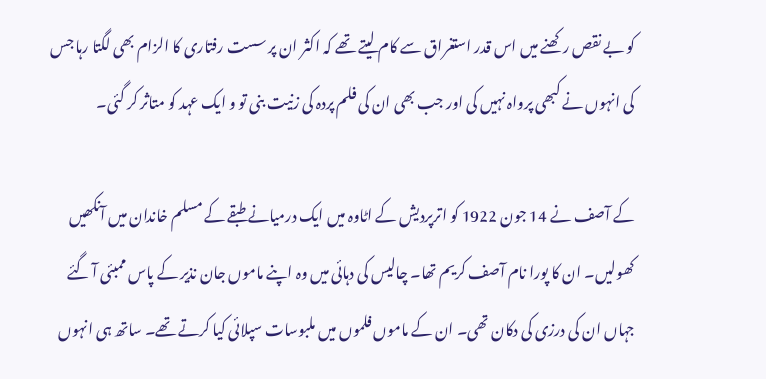کو بے نقص رکھنے میں اس قدر استغراق سے کام لیتے تھے کہ اکثر ان پر سست رفتاری کا الزام بھی لگتا رہا جس کی انہوں نے کبھی پرواہ نہیں کی اور جب بھی ان کی فلم پردہ کی زنیت بنی تو و ایک عہد کو متاثر کر گئی۔

کے آصف نے 14 جون 1922 کو اترپردیش کے اٹاوہ میں ایک درمیانے طبقے کے مسلم خاندان میں آنکھیں کھولیں۔ ان کا پورا نام آصف کریم تھا۔ چاليس کی دہائی میں وہ اپنے ماموں جان نذیر کے پاس ممبئی آ گئے جہاں ان کی درزی کی دکان تھی۔ ان کے ماموں فلموں میں ملبوسات سپلائی کیا کرتے تھے۔ ساتھ ہی انہوں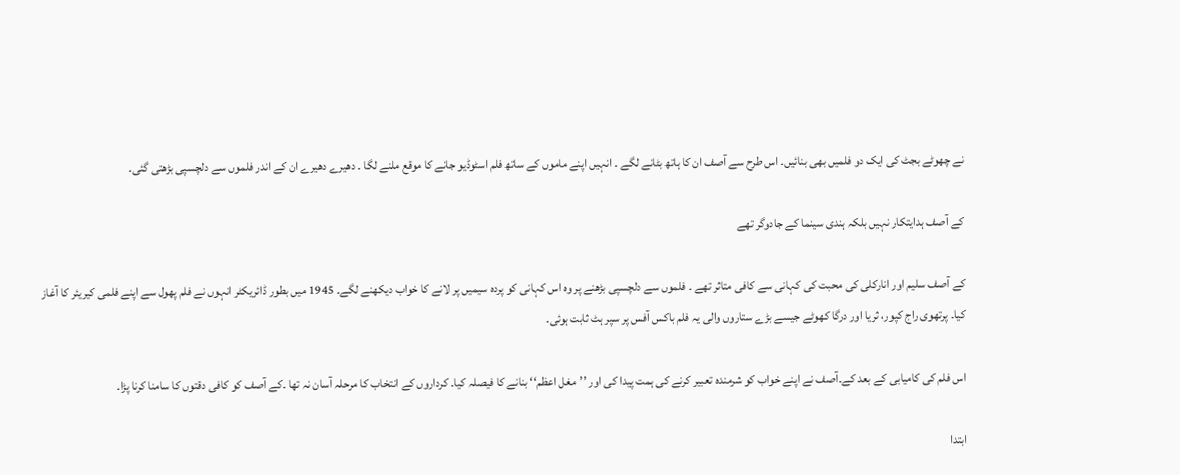نے چھوٹے بجٹ کی ایک دو فلمیں بھی بنائیں۔ اس طرح سے آصف ان کا ہاتھ بٹانے لگے ۔ انہیں اپنے ماموں کے ساتھ فلم اسٹوڈیو جانے کا موقع ملنے لگا ۔ دھيرے دھیرے ان کے اندر فلموں سے دلچسپی بڑھتی گئی۔

کے آصف ہدایتکار نہیں بلکہ ہندی سینما کے جادوگر تھے

کے آصف سليم اور اناركلی کی محبت کی کہانی سے کافی متاثر تھے ۔ فلموں سے دلچسپی بڑھنے پر وہ اس کہانی کو پردہ سیمیں پر لانے کا خواب دیکھنے لگے۔ 1945 میں بطور ڈائریکٹر انہوں نے فلم پھول سے اپنے فلمی کیریئر کا آغاز کیا۔ پرتھوی راج کپور، ثریا اور درگا کھوٹے جیسے بڑے ستاروں والی یہ فلم باکس آفس پر سپر ہٹ ثابت ہوئی۔

اس فلم کی کامیابی کے بعد کے۔آصف نے اپنے خواب کو شرمندہ تعبیر کرنے کی ہمت پیدا کی اور ’’مغل اعظم‘‘ بنانے کا فیصلہ کیا۔ کرداروں کے انتخاب کا مرحلہ آسان نہ تھا ۔کے آصف کو کافی دقتوں کا سامنا کرنا پڑا۔

ابتدا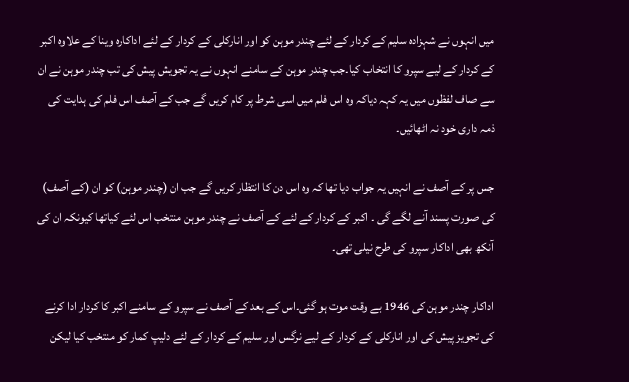میں انہوں نے شہزادہ سلیم کے کردار کے لئے چندر موہن کو اور انارکلی کے کردار کے لئے اداکارہ وینا کے علاوہ اکبر کے کردار کے لیے سپرو کا انتخاب کیا۔جب چندر موہن کے سامنے انہوں نے یہ تجویش پیش کی تب چندر موہن نے ان سے صاف لفظوں میں یہ کہہ دياکہ وہ اس فلم میں اسی شرط پر کام کریں گے جب کے آصف اس فلم کی ہدایت کی ذمہ داری خود نہ اٹھائیں۔

جس پر کے آصف نے انہیں یہ جواب دیا تھا کہ وہ اس دن کا انتظار کریں گے جب ان (چندر موہن) کو ان (کے آصف) کی صورت پسند آنے لگے گی ۔ اكبر کے کردار کے لئے کے آصف نے چندر موہن منتخب اس لئے کیاتھا کیونکہ ان کی آنکھ بھی اداکار سپرو کی طرح نیلی تھی۔

اداکار چندر موہن کی 1946 بے وقت موت ہو گئی۔اس کے بعد کے آصف نے سپرو کے سامنے اکبر کا کردار ادا کرنے کی تجویز پیش کی اور انارکلی کے کردار کے لیے نرگس اور سلیم کے کردار کے لئے دلیپ کمار کو منتخب کیا لیکن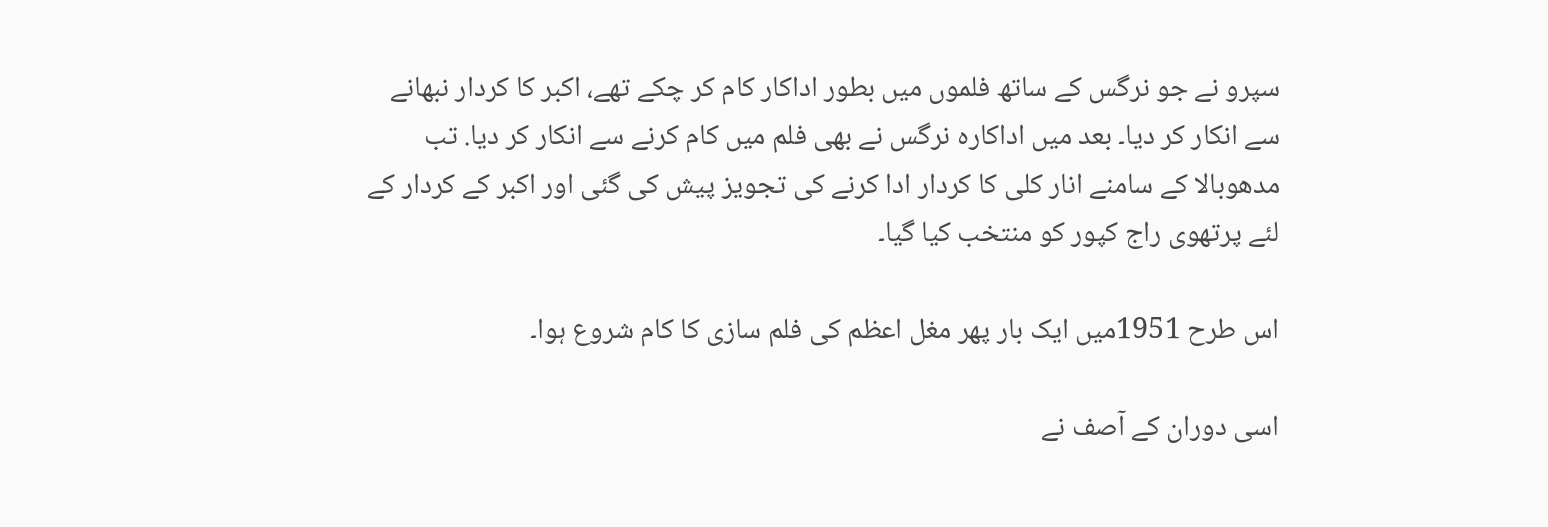سپرو نے جو نرگس کے ساتھ فلموں میں بطور اداکار کام کر چکے تھے، اکبر کا کردار نبھانے سے انکار کر دیا۔ بعد میں اداکارہ نرگس نے بھی فلم میں کام کرنے سے انکار کر دیا. تب مدھوبالا کے سامنے انار کلی کا کردار ادا کرنے کی تجویز پیش کی گئی اور اکبر کے کردار کے لئے پرتھوی راج کپور کو منتخب کیا گیا۔

اس طرح 1951میں ایک بار پھر مغل اعظم کی فلم سازی کا کام شروع ہوا۔

اسی دوران كے آصف نے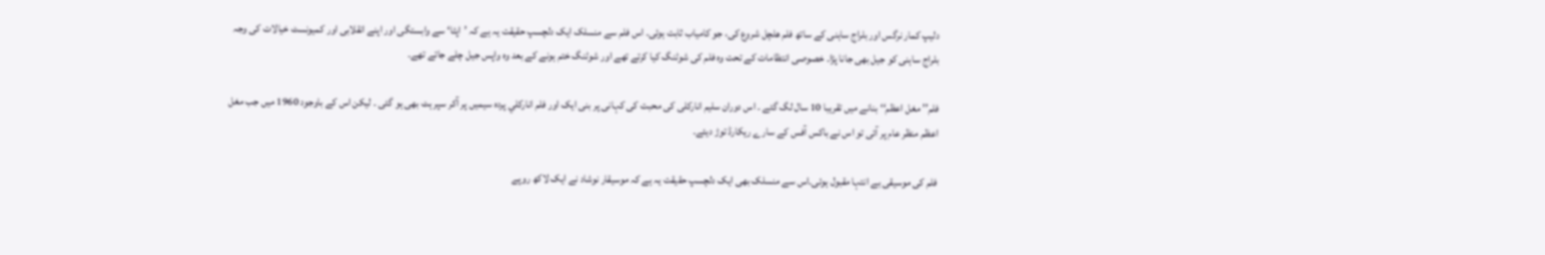دلیپ کمار نرگس اور بلراج ساہنی کے ساتھ فلم هلچل شروع کی، جو کامیاب ثابت ہوئی۔ اس فلم سے منسلک ایک دلچسپ حقیقت یہ ہے کہ ’اپٹا‘ سے وابستگی اور اپنے انقلابی اور کمیونسٹ خیالات کی وجہ بلراج ساہنی کو جیل بھی جانا پڑا۔ خصوصی انتظامات کے تحت وہ فلم کی شوٹنگ کیا کرتے تھے اور شوٹنگ ختم ہونے کے بعد وہ واپس جیل چلے جاتے تھے۔

فلم’’ مغل اعظم‘‘ بنانے میں تقریبا 10 سال لگ گئے ۔ اس دوران سلیم انارکلی کی محبت کی کہانی پر بنی ایک اور فلم اناركلي پردہ سیمیں پر آکر سپر ہٹ بھی ہو گئی ۔ لیکن اس کے باوجود 1960 میں جب مغل اعظم منظر عام پر آئی تو اس نے باکس آفس کے سارے ریکارڈ توڑ دیئے۔

فلم کی موسیقی بے انتہا مقبول ہوئی۔اس سے منسلک بھی ایک دلچسپ حقیقت یہ ہے کہ موسیقار نوشاد نے ایک لاکھ روپے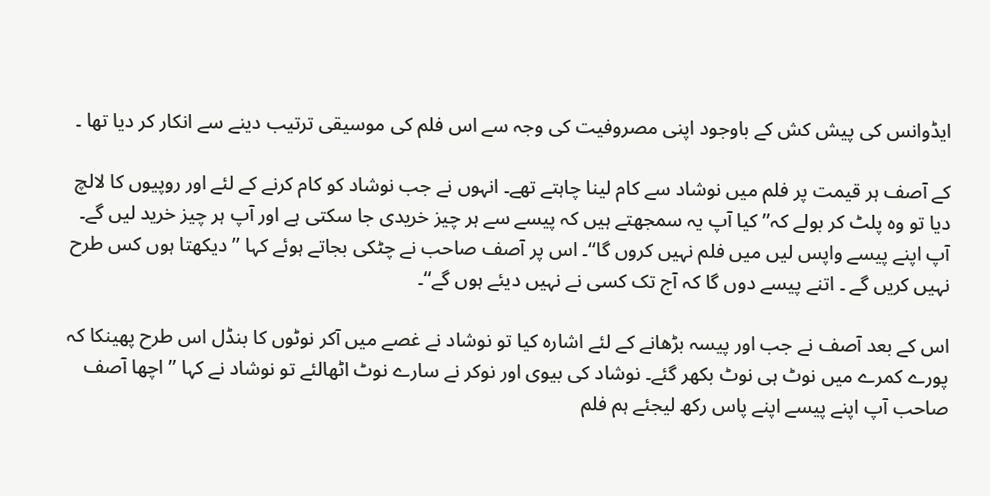ایڈوانس کی پیش کش کے باوجود اپنی مصروفیت کی وجہ سے اس فلم کی موسیقی ترتیب دینے سے انکار کر دیا تھا ۔

كے آصف ہر قیمت پر فلم میں نوشاد سے کام لینا چاہتے تھے۔ انہوں نے جب نوشاد کو کام کرنے کے لئے اور روپیوں کا لالچ دیا تو وہ پلٹ کر بولے کہ’’ کیا آپ یہ سمجھتے ہیں کہ پیسے سے ہر چیز خریدی جا سکتی ہے اور آپ ہر چیز خرید لیں گے۔ آپ اپنے پیسے واپس لیں میں فلم نہیں كروں گا‘‘۔ اس پر آصف صاحب نے چٹکی بجاتے ہوئے کہا ’’ دیکھتا ہوں کس طرح نہیں کریں گے ۔ اتنے پیسے دوں گا کہ آج تک کسی نے نہیں دیئے ہوں گے‘‘۔

اس کے بعد آصف نے جب اور پیسہ بڑھانے کے لئے اشارہ کیا تو نوشاد نے غصے میں آکر نوٹوں کا بنڈل اس طرح پھینکا کہ پورے کمرے میں نوٹ ہی نوٹ بکھر گئے۔ نوشاد کی بیوی اور نوکر نے سارے نوٹ اٹھالئے تو نوشاد نے کہا ’’ اچھا آصف صاحب آپ اپنے پیسے اپنے پاس رکھ لیجئے ہم فلم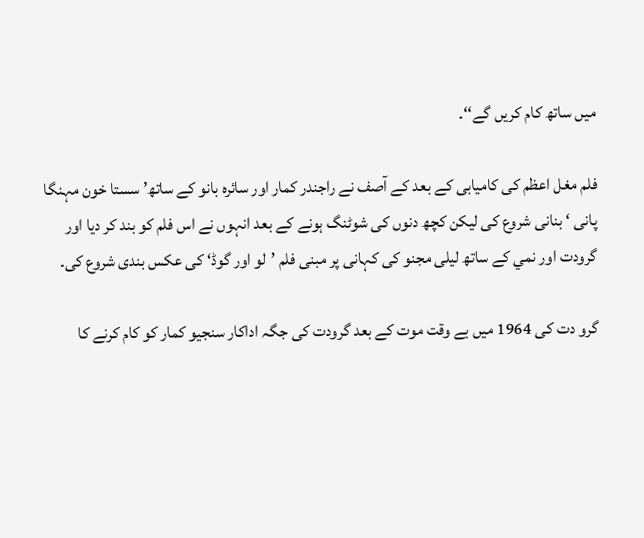میں ساتھ کام کریں گے‘‘۔

فلم مغل اعظم کی کامیابی کے بعد كے آصف نے راجندر کمار اور سائرہ بانو کے ساتھ’ سستا خون مہنگا پانی ‘ بنانی شروع کی لیکن کچھ دنوں کی شوٹنگ ہونے کے بعد انہوں نے اس فلم کو بند کر دیا اور گرودت اور نمي کے ساتھ لیلی مجنو کی کہانی پر مبنی فلم ’لو اور گوڈ‘ کی عکس بندی شروع کی۔

گرو دت کی 1964 میں بے وقت موت کے بعد گرودت کی جگہ اداکار سنجیو کمار کو کام کرنے کا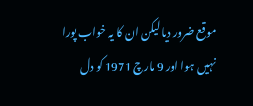موقع ضرور دیا لیکن ان کا یہ خواب پورا نہیں ہوا اور 9 مارچ 1971 کو دل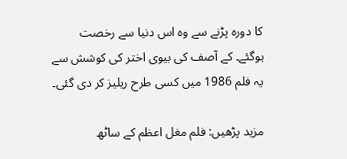کا دورہ پڑنے سے وہ اس دنیا سے رخصت ہوگئے۔ کے آصف کی بیوی اختر کی کوشش سے یہ فلم 1986 میں کسی طرح ریلیز کر دی گئی۔

مزید پڑھیں: فلم مغل اعظم کے ساٹھ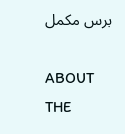برس مکمل

ABOUT THE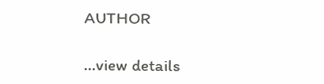AUTHOR

...view details